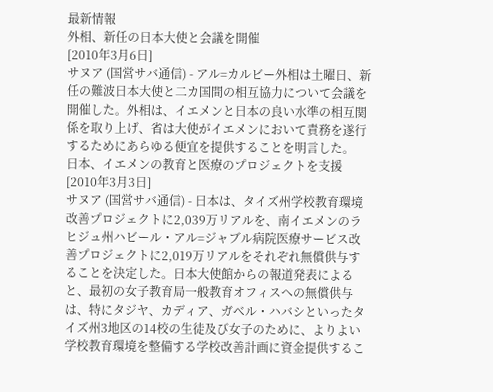最新情報
外相、新任の日本大使と会議を開催
[2010年3月6日]
サヌア (国営サバ通信) - アル=カルビー外相は土曜日、新任の難波日本大使と二カ国間の相互協力について会議を開催した。外相は、イエメンと日本の良い水準の相互関係を取り上げ、省は大使がイエメンにおいて責務を遂行するためにあらゆる便宜を提供することを明言した。
日本、イエメンの教育と医療のプロジェクトを支援
[2010年3月3日]
サヌア (国営サバ通信) - 日本は、タイズ州学校教育環境改善プロジェクトに2,039万リアルを、南イエメンのラヒジュ州ハビール・アル=ジャブル病院医療サービス改善プロジェクトに2,019万リアルをそれぞれ無償供与することを決定した。日本大使館からの報道発表によると、最初の女子教育局一般教育オフィスへの無償供与は、特にタジヤ、カディア、ガベル・ハバシといったタイズ州3地区の14校の生徒及び女子のために、よりよい学校教育環境を整備する学校改善計画に資金提供するこ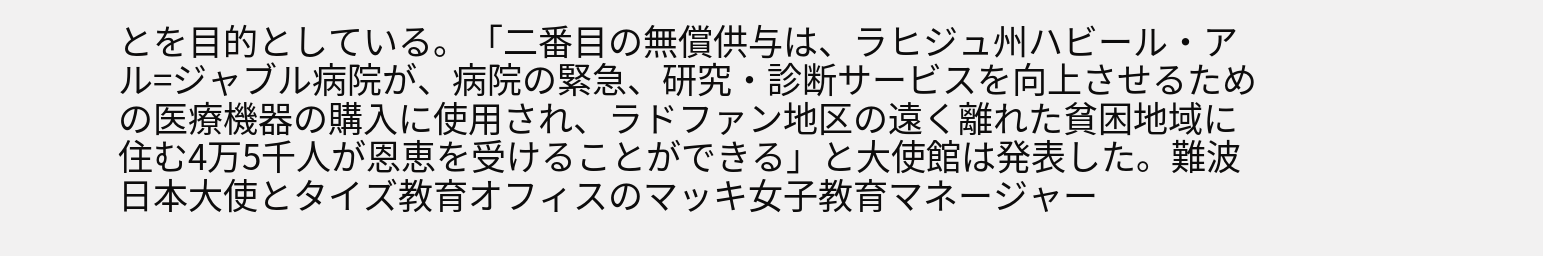とを目的としている。「二番目の無償供与は、ラヒジュ州ハビール・アル=ジャブル病院が、病院の緊急、研究・診断サービスを向上させるための医療機器の購入に使用され、ラドファン地区の遠く離れた貧困地域に住む4万5千人が恩恵を受けることができる」と大使館は発表した。難波日本大使とタイズ教育オフィスのマッキ女子教育マネージャー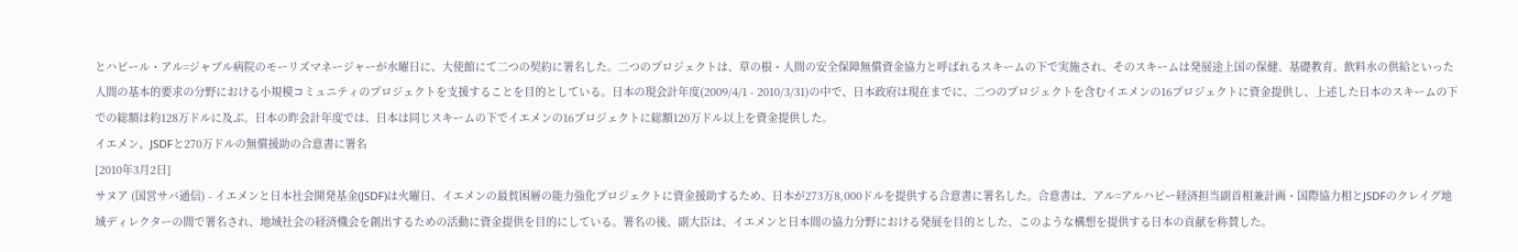とハビール・アル=ジャブル病院のモーリズマネージャーが水曜日に、大使館にて二つの契約に署名した。二つのプロジェクトは、草の根・人間の安全保障無償資金協力と呼ばれるスキームの下で実施され、そのスキームは発展途上国の保健、基礎教育、飲料水の供給といった人間の基本的要求の分野における小規模コミュニティのプロジェクトを支援することを目的としている。日本の現会計年度(2009/4/1 - 2010/3/31)の中で、日本政府は現在までに、二つのプロジェクトを含むイエメンの16プロジェクトに資金提供し、上述した日本のスキームの下での総額は約128万ドルに及ぶ。日本の昨会計年度では、日本は同じスキームの下でイエメンの16プロジェクトに総額120万ドル以上を資金提供した。
イエメン、JSDFと270万ドルの無償援助の合意書に署名
[2010年3月2日]
サヌア (国営サバ通信) - イエメンと日本社会開発基金(JSDF)は火曜日、イエメンの最貧困層の能力強化プロジェクトに資金援助するため、日本が273万8,000ドルを提供する合意書に署名した。合意書は、アル=アルハビー経済担当副首相兼計画・国際協力相とJSDFのクレイグ地域ディレクターの間で署名され、地域社会の経済機会を創出するための活動に資金提供を目的にしている。署名の後、副大臣は、イエメンと日本間の協力分野における発展を目的とした、このような構想を提供する日本の貢献を称賛した。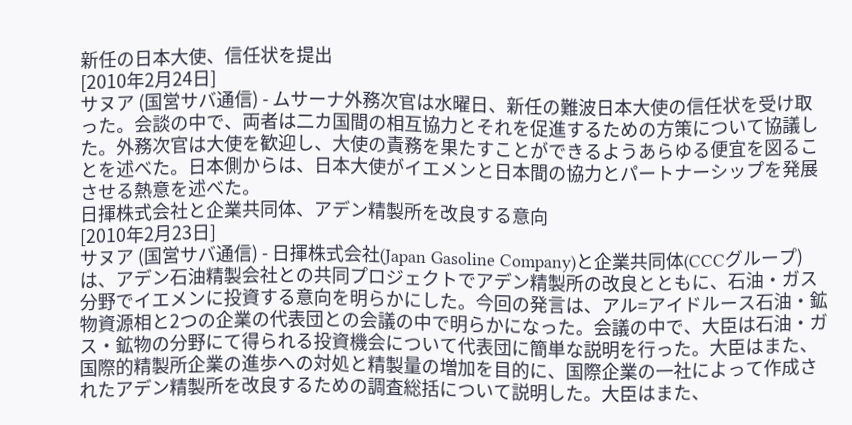新任の日本大使、信任状を提出
[2010年2月24日]
サヌア (国営サバ通信) - ムサーナ外務次官は水曜日、新任の難波日本大使の信任状を受け取った。会談の中で、両者は二カ国間の相互協力とそれを促進するための方策について協議した。外務次官は大使を歓迎し、大使の責務を果たすことができるようあらゆる便宜を図ることを述べた。日本側からは、日本大使がイエメンと日本間の協力とパートナーシップを発展させる熱意を述べた。
日揮株式会社と企業共同体、アデン精製所を改良する意向
[2010年2月23日]
サヌア (国営サバ通信) - 日揮株式会社(Japan Gasoline Company)と企業共同体(CCCグループ)は、アデン石油精製会社との共同プロジェクトでアデン精製所の改良とともに、石油・ガス分野でイエメンに投資する意向を明らかにした。今回の発言は、アル=アイドルース石油・鉱物資源相と2つの企業の代表団との会議の中で明らかになった。会議の中で、大臣は石油・ガス・鉱物の分野にて得られる投資機会について代表団に簡単な説明を行った。大臣はまた、国際的精製所企業の進歩への対処と精製量の増加を目的に、国際企業の一社によって作成されたアデン精製所を改良するための調査総括について説明した。大臣はまた、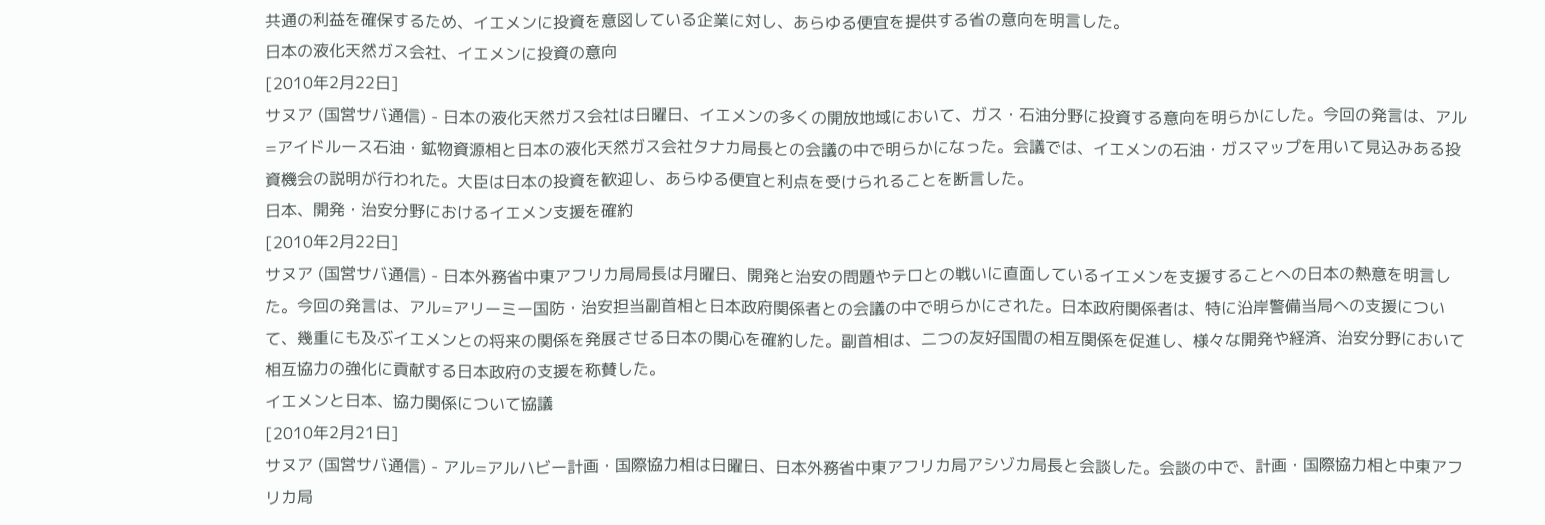共通の利益を確保するため、イエメンに投資を意図している企業に対し、あらゆる便宜を提供する省の意向を明言した。
日本の液化天然ガス会社、イエメンに投資の意向
[2010年2月22日]
サヌア (国営サバ通信) - 日本の液化天然ガス会社は日曜日、イエメンの多くの開放地域において、ガス・石油分野に投資する意向を明らかにした。今回の発言は、アル=アイドルース石油・鉱物資源相と日本の液化天然ガス会社タナカ局長との会議の中で明らかになった。会議では、イエメンの石油・ガスマップを用いて見込みある投資機会の説明が行われた。大臣は日本の投資を歓迎し、あらゆる便宜と利点を受けられることを断言した。
日本、開発・治安分野におけるイエメン支援を確約
[2010年2月22日]
サヌア (国営サバ通信) - 日本外務省中東アフリカ局局長は月曜日、開発と治安の問題やテロとの戦いに直面しているイエメンを支援することへの日本の熱意を明言した。今回の発言は、アル=アリーミー国防・治安担当副首相と日本政府関係者との会議の中で明らかにされた。日本政府関係者は、特に沿岸警備当局への支援について、幾重にも及ぶイエメンとの将来の関係を発展させる日本の関心を確約した。副首相は、二つの友好国間の相互関係を促進し、様々な開発や経済、治安分野において相互協力の強化に貢献する日本政府の支援を称賛した。
イエメンと日本、協力関係について協議
[2010年2月21日]
サヌア (国営サバ通信) - アル=アルハビー計画・国際協力相は日曜日、日本外務省中東アフリカ局アシゾカ局長と会談した。会談の中で、計画・国際協力相と中東アフリカ局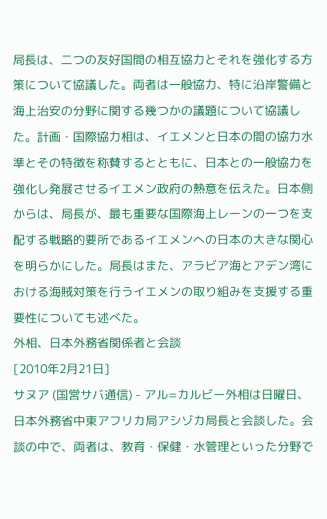局長は、二つの友好国間の相互協力とそれを強化する方策について協議した。両者は一般協力、特に沿岸警備と海上治安の分野に関する幾つかの議題について協議した。計画・国際協力相は、イエメンと日本の間の協力水準とその特徴を称賛するとともに、日本との一般協力を強化し発展させるイエメン政府の熱意を伝えた。日本側からは、局長が、最も重要な国際海上レーンの一つを支配する戦略的要所であるイエメンへの日本の大きな関心を明らかにした。局長はまた、アラビア海とアデン湾における海賊対策を行うイエメンの取り組みを支援する重要性についても述べた。
外相、日本外務省関係者と会談
[2010年2月21日]
サヌア (国営サバ通信) - アル=カルビー外相は日曜日、日本外務省中東アフリカ局アシゾカ局長と会談した。会談の中で、両者は、教育・保健・水管理といった分野で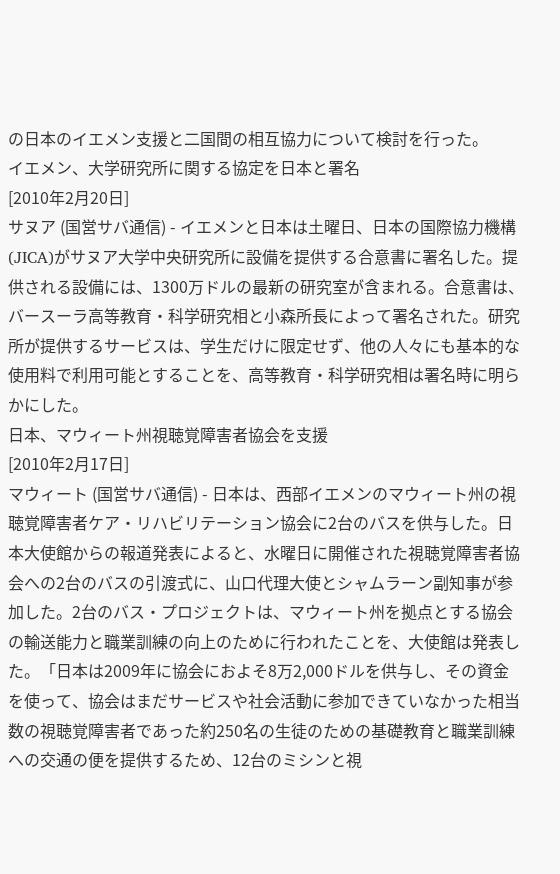の日本のイエメン支援と二国間の相互協力について検討を行った。
イエメン、大学研究所に関する協定を日本と署名
[2010年2月20日]
サヌア (国営サバ通信) - イエメンと日本は土曜日、日本の国際協力機構(JICA)がサヌア大学中央研究所に設備を提供する合意書に署名した。提供される設備には、1300万ドルの最新の研究室が含まれる。合意書は、バースーラ高等教育・科学研究相と小森所長によって署名された。研究所が提供するサービスは、学生だけに限定せず、他の人々にも基本的な使用料で利用可能とすることを、高等教育・科学研究相は署名時に明らかにした。
日本、マウィート州視聴覚障害者協会を支援
[2010年2月17日]
マウィート (国営サバ通信) - 日本は、西部イエメンのマウィート州の視聴覚障害者ケア・リハビリテーション協会に2台のバスを供与した。日本大使館からの報道発表によると、水曜日に開催された視聴覚障害者協会への2台のバスの引渡式に、山口代理大使とシャムラーン副知事が参加した。2台のバス・プロジェクトは、マウィート州を拠点とする協会の輸送能力と職業訓練の向上のために行われたことを、大使館は発表した。「日本は2009年に協会におよそ8万2,000ドルを供与し、その資金を使って、協会はまだサービスや社会活動に参加できていなかった相当数の視聴覚障害者であった約250名の生徒のための基礎教育と職業訓練への交通の便を提供するため、12台のミシンと視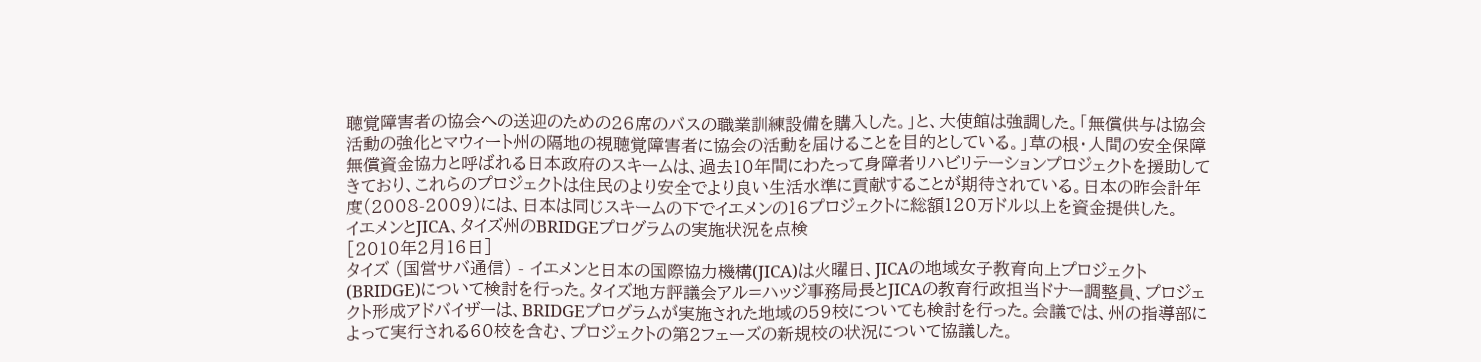聴覚障害者の協会への送迎のための26席のバスの職業訓練設備を購入した。」と、大使館は強調した。「無償供与は協会活動の強化とマウィート州の隔地の視聴覚障害者に協会の活動を届けることを目的としている。」草の根・人間の安全保障無償資金協力と呼ばれる日本政府のスキームは、過去10年間にわたって身障者リハビリテーションプロジェクトを援助してきており、これらのプロジェクトは住民のより安全でより良い生活水準に貢献することが期待されている。日本の昨会計年度(2008-2009)には、日本は同じスキームの下でイエメンの16プロジェクトに総額120万ドル以上を資金提供した。
イエメンとJICA、タイズ州のBRIDGEプログラムの実施状況を点検
[2010年2月16日]
タイズ (国営サバ通信) - イエメンと日本の国際協力機構(JICA)は火曜日、JICAの地域女子教育向上プロジェクト(BRIDGE)について検討を行った。タイズ地方評議会アル=ハッジ事務局長とJICAの教育行政担当ドナー調整員、プロジェクト形成アドバイザーは、BRIDGEプログラムが実施された地域の59校についても検討を行った。会議では、州の指導部によって実行される60校を含む、プロジェクトの第2フェーズの新規校の状況について協議した。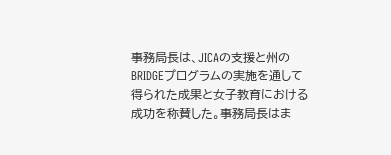事務局長は、JICAの支援と州のBRIDGEプログラムの実施を通して得られた成果と女子教育における成功を称賛した。事務局長はま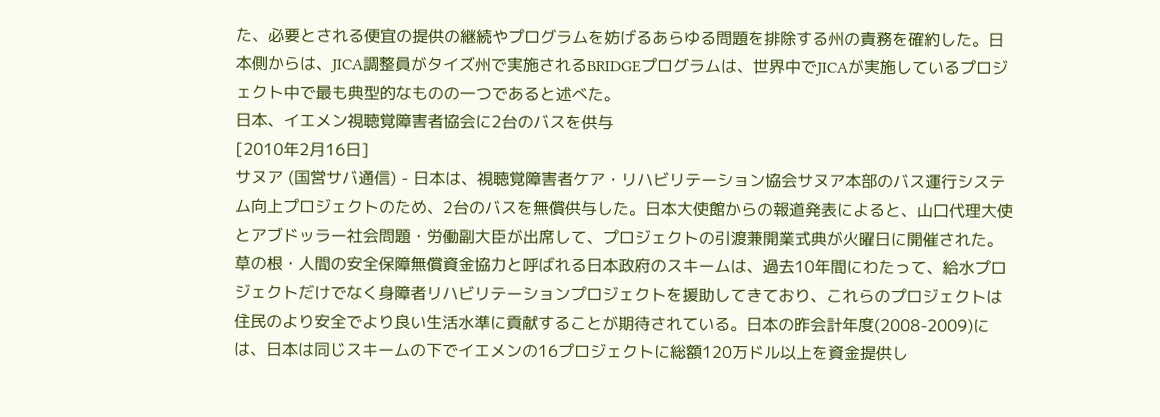た、必要とされる便宜の提供の継続やプログラムを妨げるあらゆる問題を排除する州の責務を確約した。日本側からは、JICA調整員がタイズ州で実施されるBRIDGEプログラムは、世界中でJICAが実施しているプロジェクト中で最も典型的なものの一つであると述べた。
日本、イエメン視聴覚障害者協会に2台のバスを供与
[2010年2月16日]
サヌア (国営サバ通信) - 日本は、視聴覚障害者ケア・リハビリテーション協会サヌア本部のバス運行システム向上プロジェクトのため、2台のバスを無償供与した。日本大使館からの報道発表によると、山口代理大使とアブドッラー社会問題・労働副大臣が出席して、プロジェクトの引渡兼開業式典が火曜日に開催された。草の根・人間の安全保障無償資金協力と呼ばれる日本政府のスキームは、過去10年間にわたって、給水プロジェクトだけでなく身障者リハビリテーションプロジェクトを援助してきており、これらのプロジェクトは住民のより安全でより良い生活水準に貢献することが期待されている。日本の昨会計年度(2008-2009)には、日本は同じスキームの下でイエメンの16プロジェクトに総額120万ドル以上を資金提供し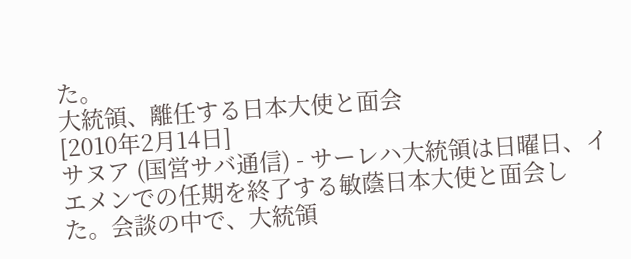た。
大統領、離任する日本大使と面会
[2010年2月14日]
サヌア (国営サバ通信) - サーレハ大統領は日曜日、イエメンでの任期を終了する敏蔭日本大使と面会した。会談の中で、大統領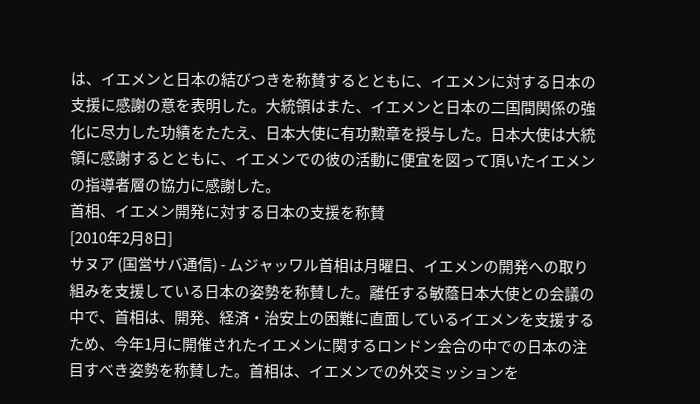は、イエメンと日本の結びつきを称賛するとともに、イエメンに対する日本の支援に感謝の意を表明した。大統領はまた、イエメンと日本の二国間関係の強化に尽力した功績をたたえ、日本大使に有功勲章を授与した。日本大使は大統領に感謝するとともに、イエメンでの彼の活動に便宜を図って頂いたイエメンの指導者層の協力に感謝した。
首相、イエメン開発に対する日本の支援を称賛
[2010年2月8日]
サヌア (国営サバ通信) - ムジャッワル首相は月曜日、イエメンの開発への取り組みを支援している日本の姿勢を称賛した。離任する敏蔭日本大使との会議の中で、首相は、開発、経済・治安上の困難に直面しているイエメンを支援するため、今年1月に開催されたイエメンに関するロンドン会合の中での日本の注目すべき姿勢を称賛した。首相は、イエメンでの外交ミッションを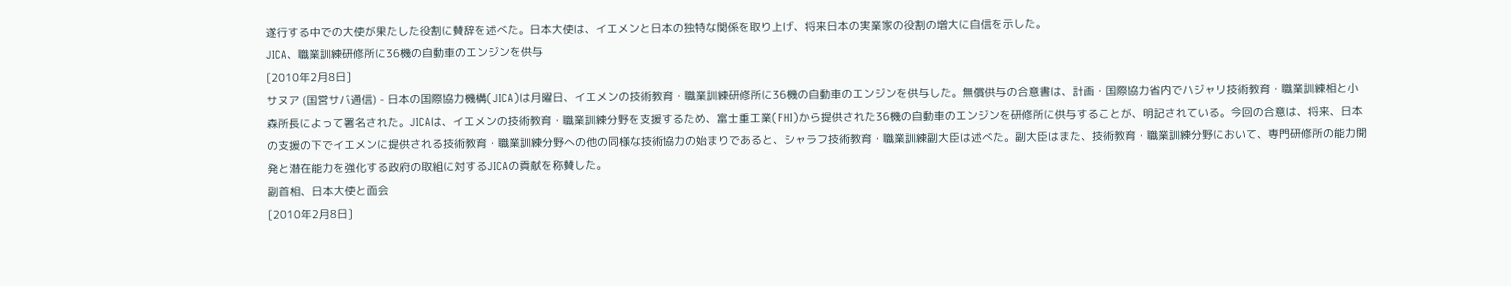遂行する中での大使が果たした役割に賛辞を述べた。日本大使は、イエメンと日本の独特な関係を取り上げ、将来日本の実業家の役割の増大に自信を示した。
JICA、職業訓練研修所に36機の自動車のエンジンを供与
[2010年2月8日]
サヌア (国営サバ通信) - 日本の国際協力機構(JICA)は月曜日、イエメンの技術教育・職業訓練研修所に36機の自動車のエンジンを供与した。無償供与の合意書は、計画・国際協力省内でハジャリ技術教育・職業訓練相と小森所長によって署名された。JICAは、イエメンの技術教育・職業訓練分野を支援するため、富士重工業(FHI)から提供された36機の自動車のエンジンを研修所に供与することが、明記されている。今回の合意は、将来、日本の支援の下でイエメンに提供される技術教育・職業訓練分野への他の同様な技術協力の始まりであると、シャラフ技術教育・職業訓練副大臣は述べた。副大臣はまた、技術教育・職業訓練分野において、専門研修所の能力開発と潜在能力を強化する政府の取組に対するJICAの貢献を称賛した。
副首相、日本大使と面会
[2010年2月8日]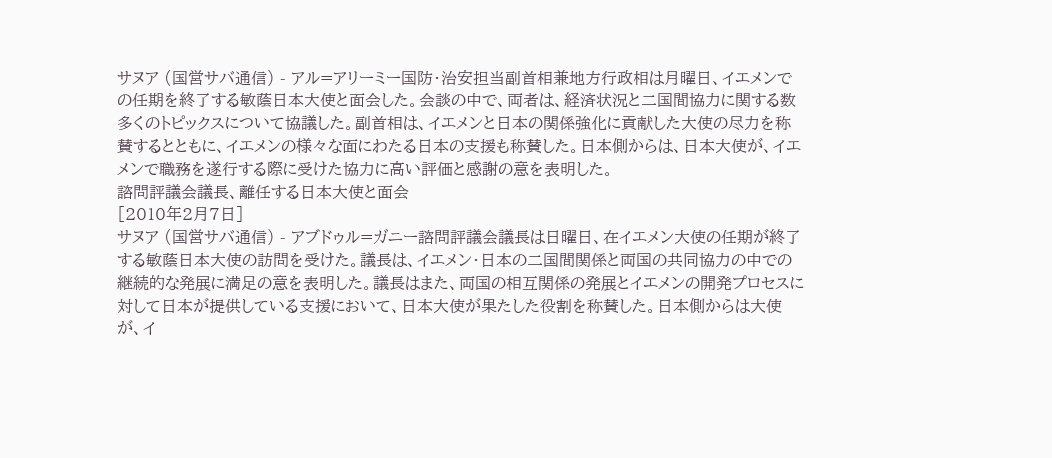サヌア (国営サバ通信) - アル=アリーミー国防・治安担当副首相兼地方行政相は月曜日、イエメンでの任期を終了する敏蔭日本大使と面会した。会談の中で、両者は、経済状況と二国間協力に関する数多くのトピックスについて協議した。副首相は、イエメンと日本の関係強化に貢献した大使の尽力を称賛するとともに、イエメンの様々な面にわたる日本の支援も称賛した。日本側からは、日本大使が、イエメンで職務を遂行する際に受けた協力に高い評価と感謝の意を表明した。
諮問評議会議長、離任する日本大使と面会
[2010年2月7日]
サヌア (国営サバ通信) - アブドゥル=ガニー諮問評議会議長は日曜日、在イエメン大使の任期が終了する敏蔭日本大使の訪問を受けた。議長は、イエメン・日本の二国間関係と両国の共同協力の中での継続的な発展に満足の意を表明した。議長はまた、両国の相互関係の発展とイエメンの開発プロセスに対して日本が提供している支援において、日本大使が果たした役割を称賛した。日本側からは大使が、イ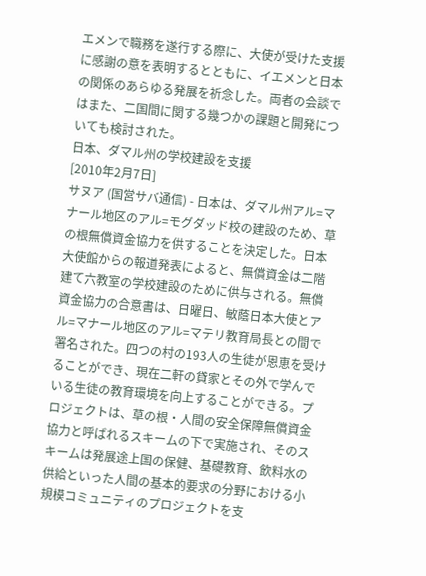エメンで職務を遂行する際に、大使が受けた支援に感謝の意を表明するとともに、イエメンと日本の関係のあらゆる発展を祈念した。両者の会談ではまた、二国間に関する幾つかの課題と開発についても検討された。
日本、ダマル州の学校建設を支援
[2010年2月7日]
サヌア (国営サバ通信) - 日本は、ダマル州アル=マナール地区のアル=モグダッド校の建設のため、草の根無償資金協力を供することを決定した。日本大使館からの報道発表によると、無償資金は二階建て六教室の学校建設のために供与される。無償資金協力の合意書は、日曜日、敏蔭日本大使とアル=マナール地区のアル=マテリ教育局長との間で署名された。四つの村の193人の生徒が恩恵を受けることができ、現在二軒の貸家とその外で学んでいる生徒の教育環境を向上することができる。プロジェクトは、草の根・人間の安全保障無償資金協力と呼ばれるスキームの下で実施され、そのスキームは発展途上国の保健、基礎教育、飲料水の供給といった人間の基本的要求の分野における小規模コミュニティのプロジェクトを支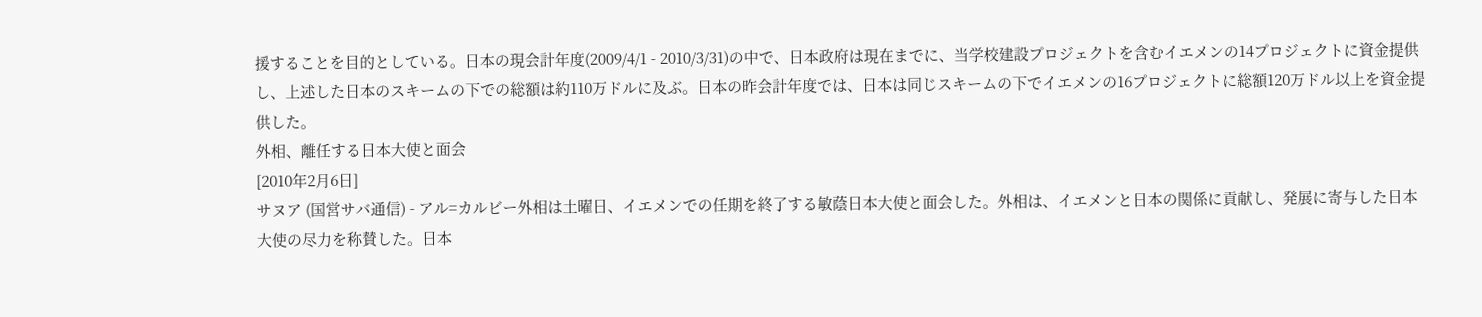援することを目的としている。日本の現会計年度(2009/4/1 - 2010/3/31)の中で、日本政府は現在までに、当学校建設プロジェクトを含むイエメンの14プロジェクトに資金提供し、上述した日本のスキームの下での総額は約110万ドルに及ぶ。日本の昨会計年度では、日本は同じスキームの下でイエメンの16プロジェクトに総額120万ドル以上を資金提供した。
外相、離任する日本大使と面会
[2010年2月6日]
サヌア (国営サバ通信) - アル=カルビー外相は土曜日、イエメンでの任期を終了する敏蔭日本大使と面会した。外相は、イエメンと日本の関係に貢献し、発展に寄与した日本大使の尽力を称賛した。日本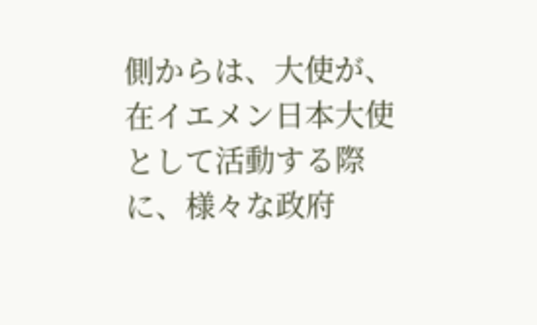側からは、大使が、在イエメン日本大使として活動する際に、様々な政府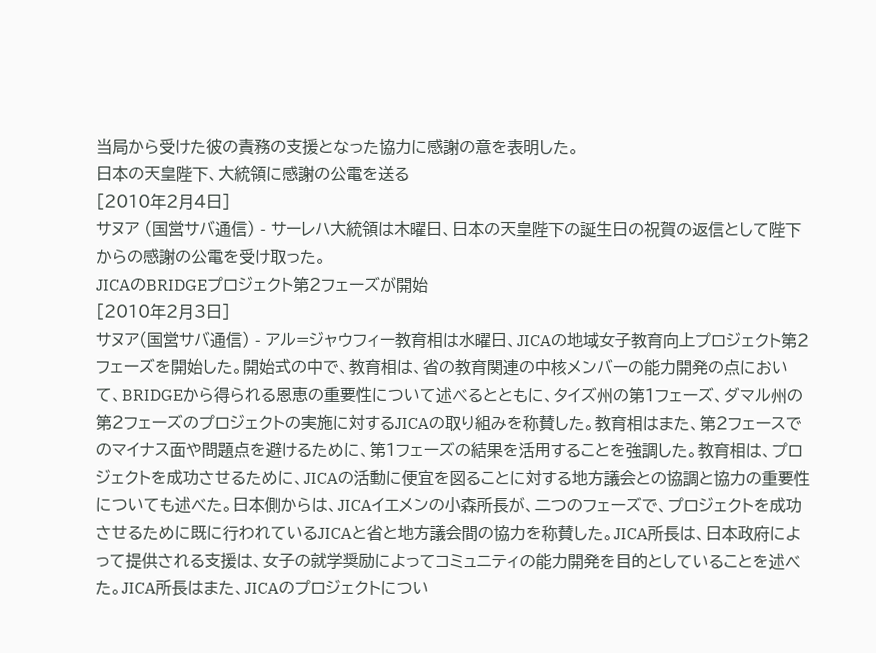当局から受けた彼の責務の支援となった協力に感謝の意を表明した。
日本の天皇陛下、大統領に感謝の公電を送る
[2010年2月4日]
サヌア (国営サバ通信) - サーレハ大統領は木曜日、日本の天皇陛下の誕生日の祝賀の返信として陛下からの感謝の公電を受け取った。
JICAのBRIDGEプロジェクト第2フェーズが開始
[2010年2月3日]
サヌア(国営サバ通信) - アル=ジャウフィー教育相は水曜日、JICAの地域女子教育向上プロジェクト第2フェーズを開始した。開始式の中で、教育相は、省の教育関連の中核メンバーの能力開発の点において、BRIDGEから得られる恩恵の重要性について述べるとともに、タイズ州の第1フェーズ、ダマル州の第2フェーズのプロジェクトの実施に対するJICAの取り組みを称賛した。教育相はまた、第2フェースでのマイナス面や問題点を避けるために、第1フェーズの結果を活用することを強調した。教育相は、プロジェクトを成功させるために、JICAの活動に便宜を図ることに対する地方議会との協調と協力の重要性についても述べた。日本側からは、JICAイエメンの小森所長が、二つのフェーズで、プロジェクトを成功させるために既に行われているJICAと省と地方議会間の協力を称賛した。JICA所長は、日本政府によって提供される支援は、女子の就学奨励によってコミュニティの能力開発を目的としていることを述べた。JICA所長はまた、JICAのプロジェクトについ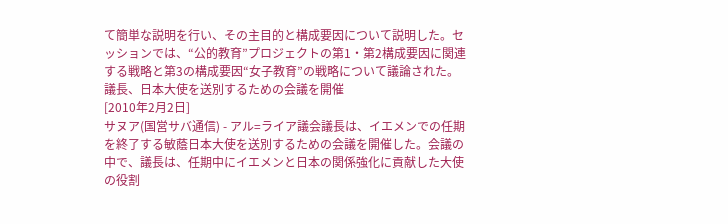て簡単な説明を行い、その主目的と構成要因について説明した。セッションでは、“公的教育”プロジェクトの第1・第2構成要因に関連する戦略と第3の構成要因“女子教育”の戦略について議論された。
議長、日本大使を送別するための会議を開催
[2010年2月2日]
サヌア(国営サバ通信) - アル=ライア議会議長は、イエメンでの任期を終了する敏蔭日本大使を送別するための会議を開催した。会議の中で、議長は、任期中にイエメンと日本の関係強化に貢献した大使の役割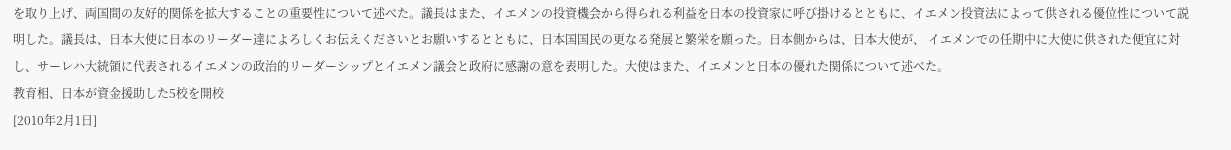を取り上げ、両国間の友好的関係を拡大することの重要性について述べた。議長はまた、イエメンの投資機会から得られる利益を日本の投資家に呼び掛けるとともに、イエメン投資法によって供される優位性について説明した。議長は、日本大使に日本のリーダー達によろしくお伝えくださいとお願いするとともに、日本国国民の更なる発展と繁栄を願った。日本側からは、日本大使が、 イエメンでの任期中に大使に供された便宜に対し、サーレハ大統領に代表されるイエメンの政治的リーダーシップとイエメン議会と政府に感謝の意を表明した。大使はまた、イエメンと日本の優れた関係について述べた。
教育相、日本が資金援助した5校を開校
[2010年2月1日]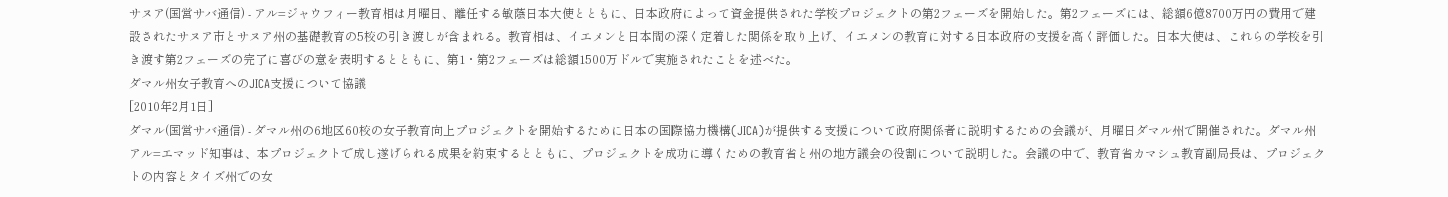サヌア(国営サバ通信) - アル=ジャウフィー教育相は月曜日、離任する敏蔭日本大使とともに、日本政府によって資金提供された学校プロジェクトの第2フェーズを開始した。第2フェーズには、総額6億8700万円の費用で建設されたサヌア市とサヌア州の基礎教育の5校の引き渡しが含まれる。教育相は、イエメンと日本間の深く定着した関係を取り上げ、イエメンの教育に対する日本政府の支援を高く評価した。日本大使は、これらの学校を引き渡す第2フェーズの完了に喜びの意を表明するとともに、第1・第2フェーズは総額1500万ドルで実施されたことを述べた。
ダマル州女子教育へのJICA支援について協議
[2010年2月1日]
ダマル(国営サバ通信) - ダマル州の6地区60校の女子教育向上プロジェクトを開始するために日本の国際協力機構(JICA)が提供する支援について政府関係者に説明するための会議が、月曜日ダマル州で開催された。ダマル州アル=エマッド知事は、本プロジェクトで成し遂げられる成果を約束するとともに、プロジェクトを成功に導くための教育省と州の地方議会の役割について説明した。会議の中で、教育省カマシュ教育副局長は、プロジェクトの内容とタイズ州での女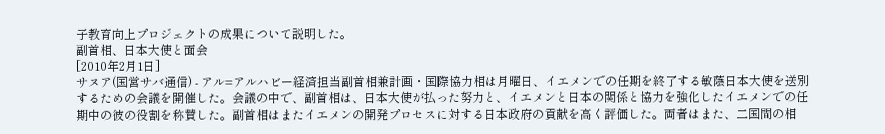子教育向上プロジェクトの成果について説明した。
副首相、日本大使と面会
[2010年2月1日]
サヌア(国営サバ通信) - アル=アルハビー経済担当副首相兼計画・国際協力相は月曜日、イエメンでの任期を終了する敏蔭日本大使を送別するための会議を開催した。会議の中で、副首相は、日本大使が払った努力と、イエメンと日本の関係と協力を強化したイエメンでの任期中の彼の役割を称賛した。副首相はまたイエメンの開発プロセスに対する日本政府の貢献を高く評価した。両者はまた、二国間の相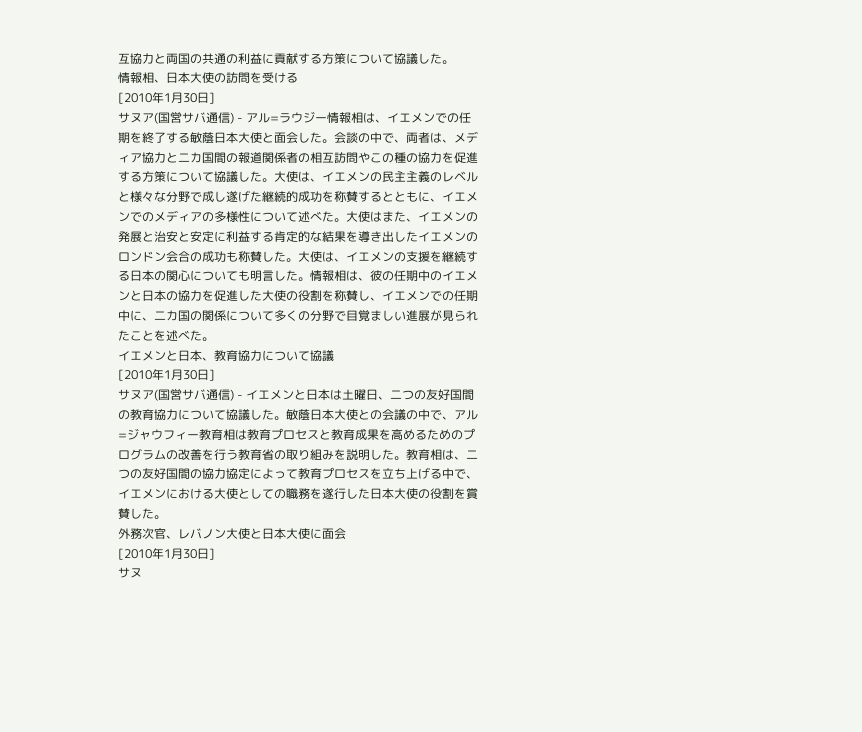互協力と両国の共通の利益に貢献する方策について協議した。
情報相、日本大使の訪問を受ける
[2010年1月30日]
サヌア(国営サバ通信) - アル=ラウジー情報相は、イエメンでの任期を終了する敏蔭日本大使と面会した。会談の中で、両者は、メディア協力と二カ国間の報道関係者の相互訪問やこの種の協力を促進する方策について協議した。大使は、イエメンの民主主義のレベルと様々な分野で成し遂げた継続的成功を称賛するとともに、イエメンでのメディアの多様性について述べた。大使はまた、イエメンの発展と治安と安定に利益する肯定的な結果を導き出したイエメンのロンドン会合の成功も称賛した。大使は、イエメンの支援を継続する日本の関心についても明言した。情報相は、彼の任期中のイエメンと日本の協力を促進した大使の役割を称賛し、イエメンでの任期中に、二カ国の関係について多くの分野で目覚ましい進展が見られたことを述べた。
イエメンと日本、教育協力について協議
[2010年1月30日]
サヌア(国営サバ通信) - イエメンと日本は土曜日、二つの友好国間の教育協力について協議した。敏蔭日本大使との会議の中で、アル=ジャウフィー教育相は教育プロセスと教育成果を高めるためのプログラムの改善を行う教育省の取り組みを説明した。教育相は、二つの友好国間の協力協定によって教育プロセスを立ち上げる中で、イエメンにおける大使としての職務を遂行した日本大使の役割を賞賛した。
外務次官、レバノン大使と日本大使に面会
[2010年1月30日]
サヌ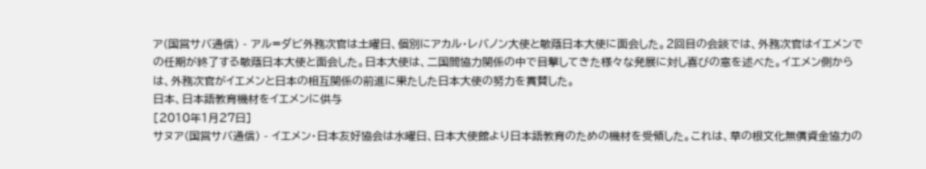ア(国営サバ通信) - アル=ダビ外務次官は土曜日、個別にアカル・レバノン大使と敏蔭日本大使に面会した。2回目の会談では、外務次官はイエメンでの任期が終了する敏蔭日本大使と面会した。日本大使は、二国間協力関係の中で目撃してきた様々な発展に対し喜びの意を述べた。イエメン側からは、外務次官がイエメンと日本の相互関係の前進に果たした日本大使の努力を賞賛した。
日本、日本語教育機材をイエメンに供与
[2010年1月27日]
サヌア(国営サバ通信) - イエメン・日本友好協会は水曜日、日本大使館より日本語教育のための機材を受領した。これは、草の根文化無償資金協力の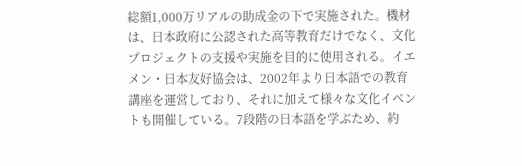総額1,000万リアルの助成金の下で実施された。機材は、日本政府に公認された高等教育だけでなく、文化プロジェクトの支援や実施を目的に使用される。イエメン・日本友好協会は、2002年より日本語での教育講座を運営しており、それに加えて様々な文化イベントも開催している。7段階の日本語を学ぶため、約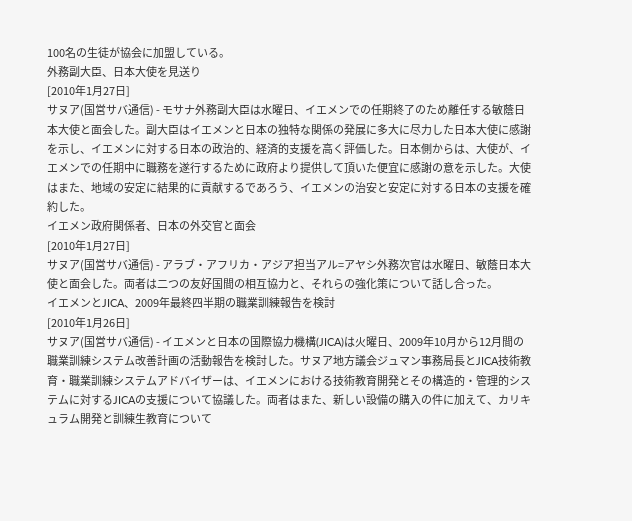100名の生徒が協会に加盟している。
外務副大臣、日本大使を見送り
[2010年1月27日]
サヌア(国営サバ通信) - モサナ外務副大臣は水曜日、イエメンでの任期終了のため離任する敏蔭日本大使と面会した。副大臣はイエメンと日本の独特な関係の発展に多大に尽力した日本大使に感謝を示し、イエメンに対する日本の政治的、経済的支援を高く評価した。日本側からは、大使が、イエメンでの任期中に職務を遂行するために政府より提供して頂いた便宜に感謝の意を示した。大使はまた、地域の安定に結果的に貢献するであろう、イエメンの治安と安定に対する日本の支援を確約した。
イエメン政府関係者、日本の外交官と面会
[2010年1月27日]
サヌア(国営サバ通信) - アラブ・アフリカ・アジア担当アル=アヤシ外務次官は水曜日、敏蔭日本大使と面会した。両者は二つの友好国間の相互協力と、それらの強化策について話し合った。
イエメンとJICA、2009年最終四半期の職業訓練報告を検討
[2010年1月26日]
サヌア(国営サバ通信) - イエメンと日本の国際協力機構(JICA)は火曜日、2009年10月から12月間の職業訓練システム改善計画の活動報告を検討した。サヌア地方議会ジュマン事務局長とJICA技術教育・職業訓練システムアドバイザーは、イエメンにおける技術教育開発とその構造的・管理的システムに対するJICAの支援について協議した。両者はまた、新しい設備の購入の件に加えて、カリキュラム開発と訓練生教育について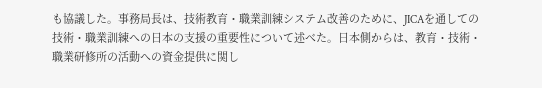も協議した。事務局長は、技術教育・職業訓練システム改善のために、JICAを通しての技術・職業訓練への日本の支援の重要性について述べた。日本側からは、教育・技術・職業研修所の活動への資金提供に関し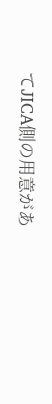てJICA側の用意があ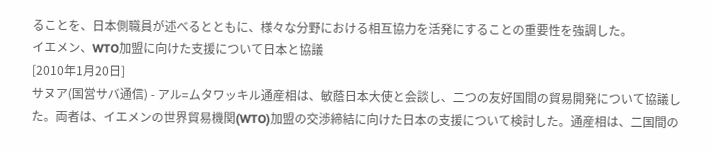ることを、日本側職員が述べるとともに、様々な分野における相互協力を活発にすることの重要性を強調した。
イエメン、WTO加盟に向けた支援について日本と協議
[2010年1月20日]
サヌア(国営サバ通信) - アル=ムタワッキル通産相は、敏蔭日本大使と会談し、二つの友好国間の貿易開発について協議した。両者は、イエメンの世界貿易機関(WTO)加盟の交渉締結に向けた日本の支援について検討した。通産相は、二国間の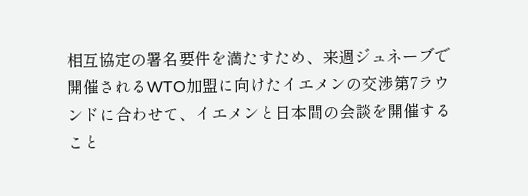相互協定の署名要件を満たすため、来週ジュネーブで開催されるWTO加盟に向けたイエメンの交渉第7ラウンドに合わせて、イエメンと日本間の会談を開催すること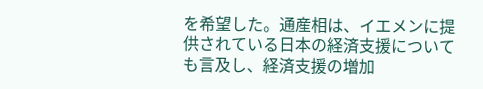を希望した。通産相は、イエメンに提供されている日本の経済支援についても言及し、経済支援の増加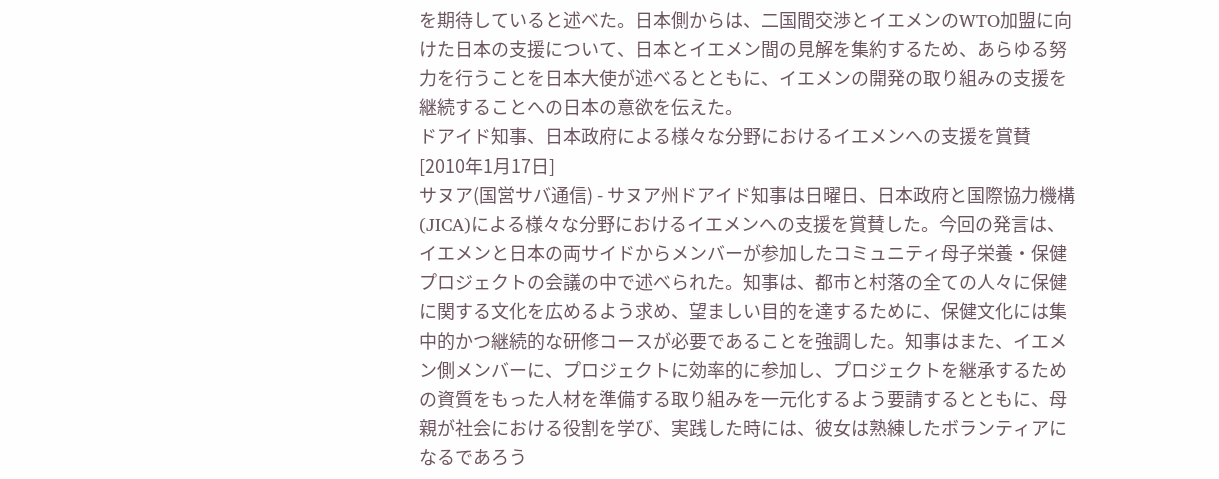を期待していると述べた。日本側からは、二国間交渉とイエメンのWTO加盟に向けた日本の支援について、日本とイエメン間の見解を集約するため、あらゆる努力を行うことを日本大使が述べるとともに、イエメンの開発の取り組みの支援を継続することへの日本の意欲を伝えた。
ドアイド知事、日本政府による様々な分野におけるイエメンへの支援を賞賛
[2010年1月17日]
サヌア(国営サバ通信) - サヌア州ドアイド知事は日曜日、日本政府と国際協力機構(JICA)による様々な分野におけるイエメンへの支援を賞賛した。今回の発言は、イエメンと日本の両サイドからメンバーが参加したコミュニティ母子栄養・保健プロジェクトの会議の中で述べられた。知事は、都市と村落の全ての人々に保健に関する文化を広めるよう求め、望ましい目的を達するために、保健文化には集中的かつ継続的な研修コースが必要であることを強調した。知事はまた、イエメン側メンバーに、プロジェクトに効率的に参加し、プロジェクトを継承するための資質をもった人材を準備する取り組みを一元化するよう要請するとともに、母親が社会における役割を学び、実践した時には、彼女は熟練したボランティアになるであろう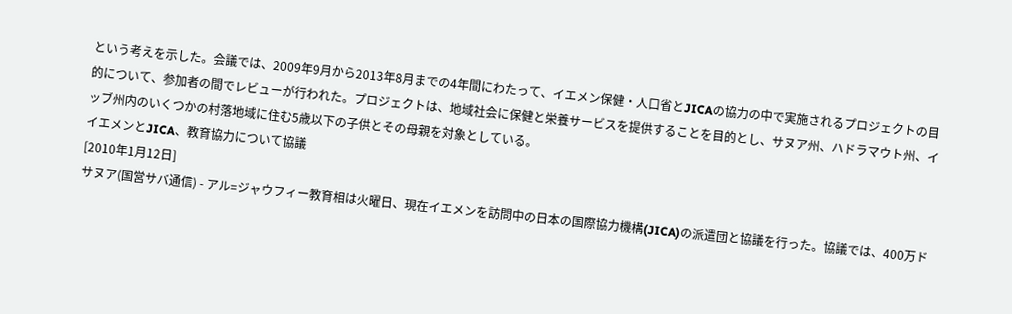という考えを示した。会議では、2009年9月から2013年8月までの4年間にわたって、イエメン保健・人口省とJICAの協力の中で実施されるプロジェクトの目的について、参加者の間でレビューが行われた。プロジェクトは、地域社会に保健と栄養サービスを提供することを目的とし、サヌア州、ハドラマウト州、イッブ州内のいくつかの村落地域に住む5歳以下の子供とその母親を対象としている。
イエメンとJICA、教育協力について協議
[2010年1月12日]
サヌア(国営サバ通信) - アル=ジャウフィー教育相は火曜日、現在イエメンを訪問中の日本の国際協力機構(JICA)の派遣団と協議を行った。協議では、400万ド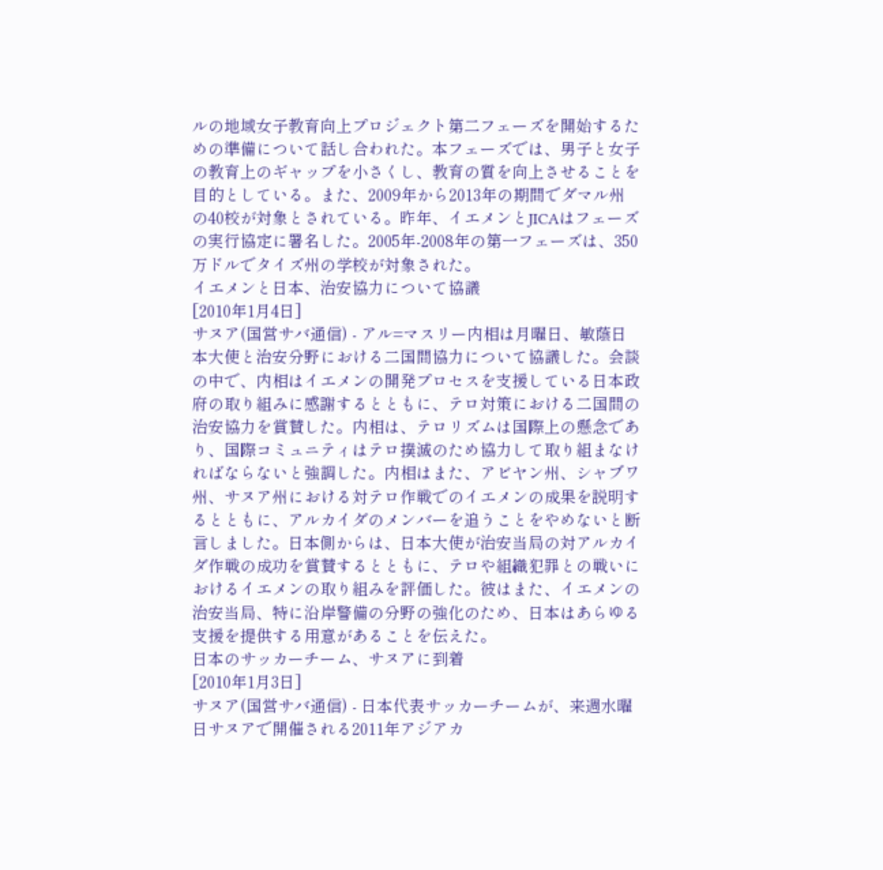ルの地域女子教育向上プロジェクト第二フェーズを開始するための準備について話し合われた。本フェーズでは、男子と女子の教育上のギャップを小さくし、教育の質を向上させることを目的としている。また、2009年から2013年の期間でダマル州の40校が対象とされている。昨年、イエメンとJICAはフェーズの実行協定に署名した。2005年-2008年の第一フェーズは、350万ドルでタイズ州の学校が対象された。
イエメンと日本、治安協力について協議
[2010年1月4日]
サヌア(国営サバ通信) - アル=マスリー内相は月曜日、敏蔭日本大使と治安分野における二国間協力について協議した。会談の中で、内相はイエメンの開発プロセスを支援している日本政府の取り組みに感謝するとともに、テロ対策における二国間の治安協力を賞賛した。内相は、テロリズムは国際上の懸念であり、国際コミュニティはテロ撲滅のため協力して取り組まなければならないと強調した。内相はまた、アビヤン州、シャブワ州、サヌア州における対テロ作戦でのイエメンの成果を説明するとともに、アルカイダのメンバーを追うことをやめないと断言しました。日本側からは、日本大使が治安当局の対アルカイダ作戦の成功を賞賛するとともに、テロや組織犯罪との戦いにおけるイエメンの取り組みを評価した。彼はまた、イエメンの治安当局、特に沿岸警備の分野の強化のため、日本はあらゆる支援を提供する用意があることを伝えた。
日本のサッカーチーム、サヌアに到着
[2010年1月3日]
サヌア(国営サバ通信) - 日本代表サッカーチームが、来週水曜日サヌアで開催される2011年アジアカ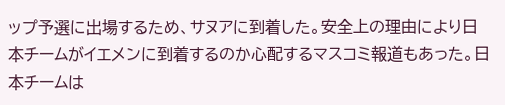ップ予選に出場するため、サヌアに到着した。安全上の理由により日本チームがイエメンに到着するのか心配するマスコミ報道もあった。日本チームは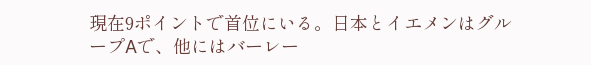現在9ポイントで首位にいる。日本とイエメンはグループAで、他にはバーレー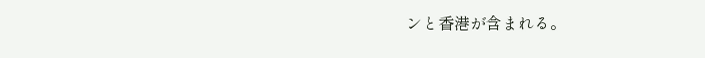ンと香港が含まれる。